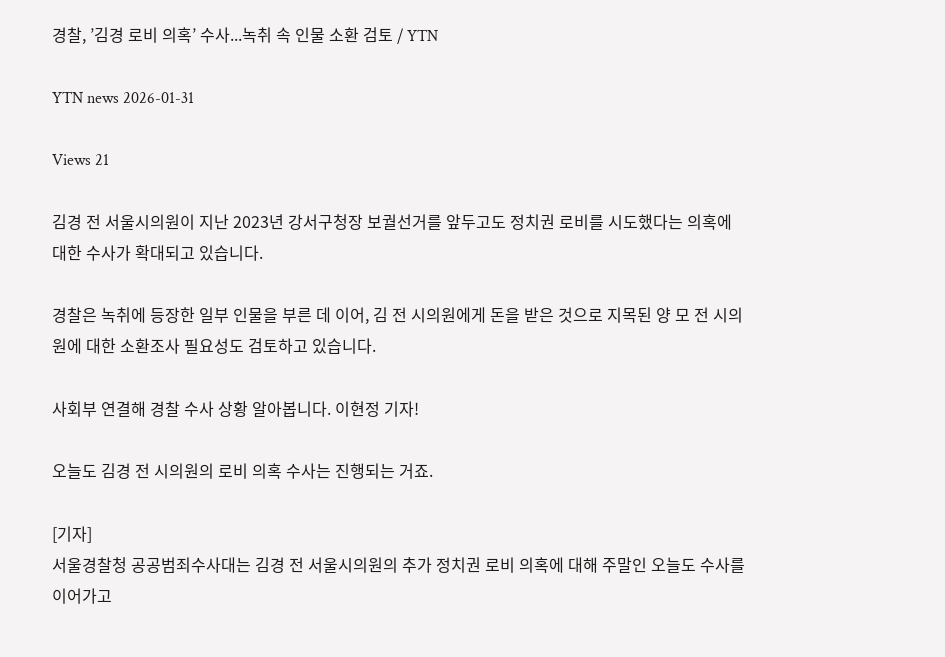경찰, ’김경 로비 의혹’ 수사...녹취 속 인물 소환 검토 / YTN

YTN news 2026-01-31

Views 21

김경 전 서울시의원이 지난 2023년 강서구청장 보궐선거를 앞두고도 정치권 로비를 시도했다는 의혹에 대한 수사가 확대되고 있습니다.

경찰은 녹취에 등장한 일부 인물을 부른 데 이어, 김 전 시의원에게 돈을 받은 것으로 지목된 양 모 전 시의원에 대한 소환조사 필요성도 검토하고 있습니다.

사회부 연결해 경찰 수사 상황 알아봅니다. 이현정 기자!

오늘도 김경 전 시의원의 로비 의혹 수사는 진행되는 거죠.

[기자]
서울경찰청 공공범죄수사대는 김경 전 서울시의원의 추가 정치권 로비 의혹에 대해 주말인 오늘도 수사를 이어가고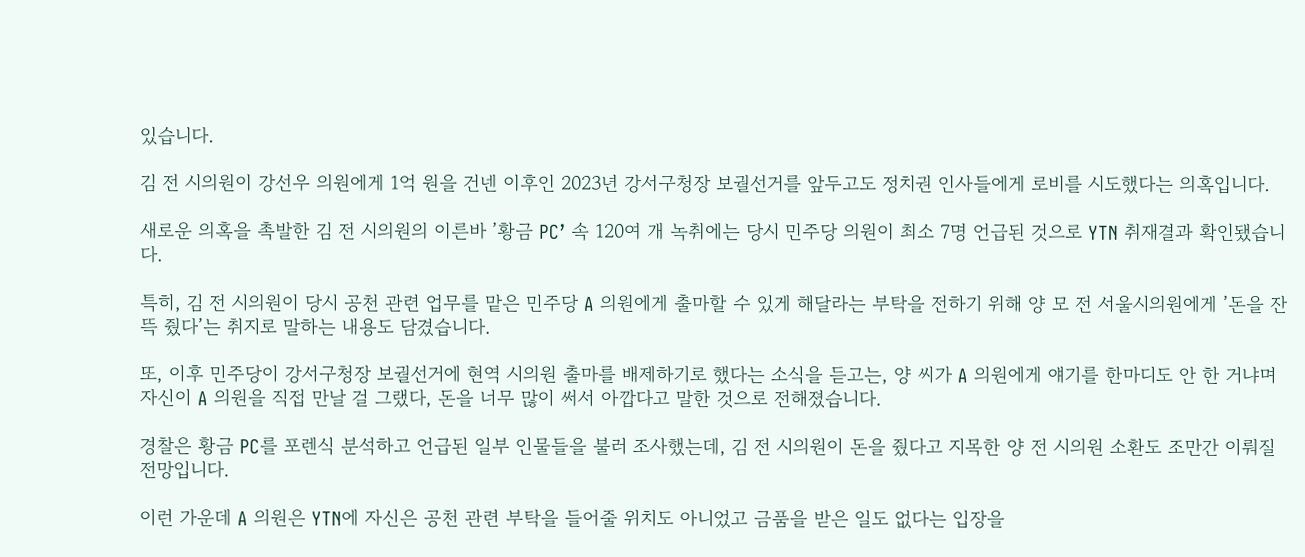있습니다.

김 전 시의원이 강선우 의원에게 1억 원을 건넨 이후인 2023년 강서구청장 보궐선거를 앞두고도 정치권 인사들에게 로비를 시도했다는 의혹입니다.

새로운 의혹을 촉발한 김 전 시의원의 이른바 ’황금 PC’ 속 120여 개 녹취에는 당시 민주당 의원이 최소 7명 언급된 것으로 YTN 취재결과 확인됐습니다.

특히, 김 전 시의원이 당시 공천 관련 업무를 맡은 민주당 A 의원에게 출마할 수 있게 해달라는 부탁을 전하기 위해 양 모 전 서울시의원에게 ’돈을 잔뜩 줬다’는 취지로 말하는 내용도 담겼습니다.

또, 이후 민주당이 강서구청장 보궐선거에 현역 시의원 출마를 배제하기로 했다는 소식을 듣고는, 양 씨가 A 의원에게 얘기를 한마디도 안 한 거냐며 자신이 A 의원을 직접 만날 걸 그랬다, 돈을 너무 많이 써서 아깝다고 말한 것으로 전해졌습니다.

경찰은 황금 PC를 포렌식 분석하고 언급된 일부 인물들을 불러 조사했는데, 김 전 시의원이 돈을 줬다고 지목한 양 전 시의원 소환도 조만간 이뤄질 전망입니다.

이런 가운데 A 의원은 YTN에 자신은 공천 관련 부탁을 들어줄 위치도 아니었고 금품을 받은 일도 없다는 입장을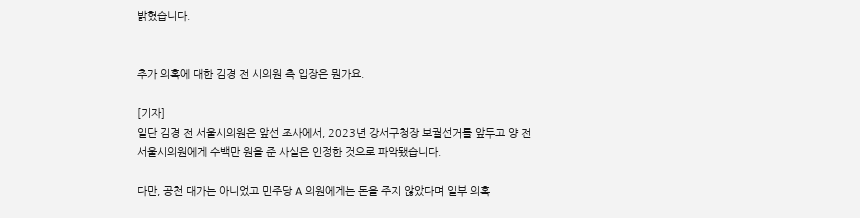밝혔습니다.


추가 의혹에 대한 김경 전 시의원 측 입장은 뭔가요.

[기자]
일단 김경 전 서울시의원은 앞선 조사에서, 2023년 강서구청장 보궐선거를 앞두고 양 전 서울시의원에게 수백만 원을 준 사실은 인정한 것으로 파악됐습니다.

다만, 공천 대가는 아니었고 민주당 A 의원에게는 돈을 주지 않았다며 일부 의혹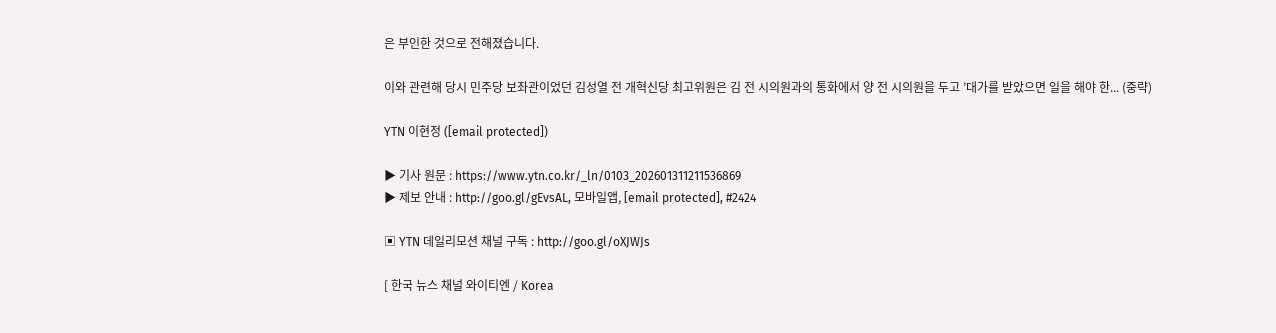은 부인한 것으로 전해졌습니다.

이와 관련해 당시 민주당 보좌관이었던 김성열 전 개혁신당 최고위원은 김 전 시의원과의 통화에서 양 전 시의원을 두고 ’대가를 받았으면 일을 해야 한... (중략)

YTN 이현정 ([email protected])

▶ 기사 원문 : https://www.ytn.co.kr/_ln/0103_202601311211536869
▶ 제보 안내 : http://goo.gl/gEvsAL, 모바일앱, [email protected], #2424

▣ YTN 데일리모션 채널 구독 : http://goo.gl/oXJWJs

[ 한국 뉴스 채널 와이티엔 / Korea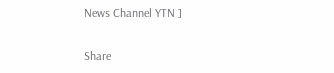News Channel YTN ]

Share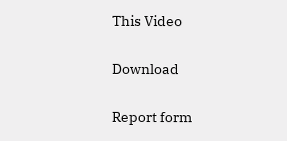This Video


Download


Report form